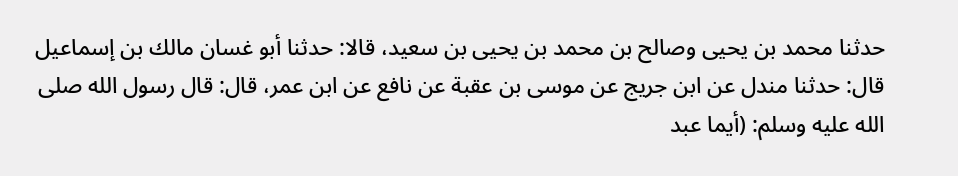حدثنا محمد بن يحيى وصالح بن محمد بن يحيى بن سعيد، قالا: حدثنا أبو غسان مالك بن إسماعيل قال: حدثنا مندل عن ابن جريج عن موسى بن عقبة عن نافع عن ابن عمر، قال: قال رسول الله صلى الله عليه وسلم: (أيما عبد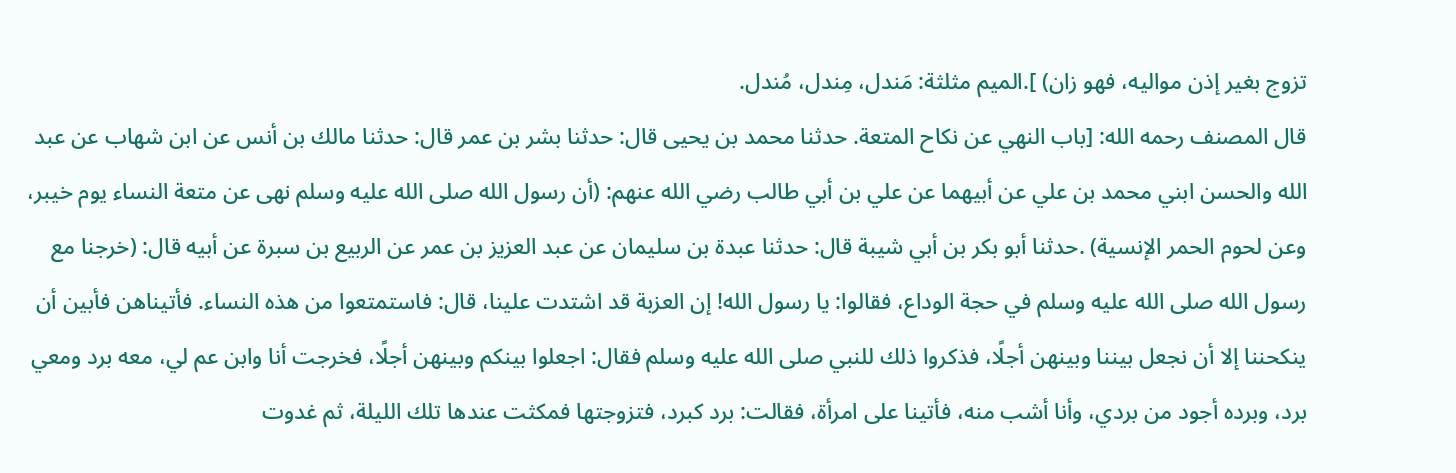تزوج بغير إذن مواليه، فهو زان) ].الميم مثلثة: مَندل، مِندل، مُندل.
قال المصنف رحمه الله: [باب النهي عن نكاح المتعة. حدثنا محمد بن يحيى قال: حدثنا بشر بن عمر قال: حدثنا مالك بن أنس عن ابن شهاب عن عبد الله والحسن ابني محمد بن علي عن أبيهما عن علي بن أبي طالب رضي الله عنهم: (أن رسول الله صلى الله عليه وسلم نهى عن متعة النساء يوم خيبر، وعن لحوم الحمر الإنسية) .حدثنا أبو بكر بن أبي شيبة قال: حدثنا عبدة بن سليمان عن عبد العزيز بن عمر عن الربيع بن سبرة عن أبيه قال: (خرجنا مع رسول الله صلى الله عليه وسلم في حجة الوداع، فقالوا: يا رسول الله! إن العزبة قد اشتدت علينا، قال: فاستمتعوا من هذه النساء. فأتيناهن فأبين أن ينكحننا إلا أن نجعل بيننا وبينهن أجلًا، فذكروا ذلك للنبي صلى الله عليه وسلم فقال: اجعلوا بينكم وبينهن أجلًا، فخرجت أنا وابن عم لي، معه برد ومعي برد، وبرده أجود من بردي، وأنا أشب منه، فأتينا على امرأة، فقالت: برد كبرد، فتزوجتها فمكثت عندها تلك الليلة، ثم غدوت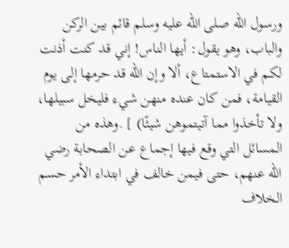ورسول الله صلى الله عليه وسلم قائم بين الركن والباب، وهو يقول: أيها الناس! إني قد كنت أذنت لكم في الاستمتاع، ألا وإن الله قد حرمها إلى يوم القيامة، فمن كان عنده منهن شيء فليخل سبيلها، ولا تأخذوا مما آتيتموهن شيئًا) ] .وهذه من المسائل التي وقع فيها إجماع عن الصحابة رضي الله عنهم، حتى فيمن خالف في ابتداء الأمر حسم الخلاف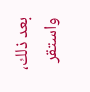بعد ذلك، واستقر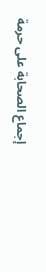إجماع الصحابة على حرمة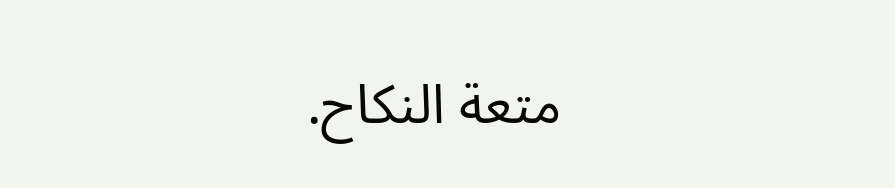متعة النكاح.